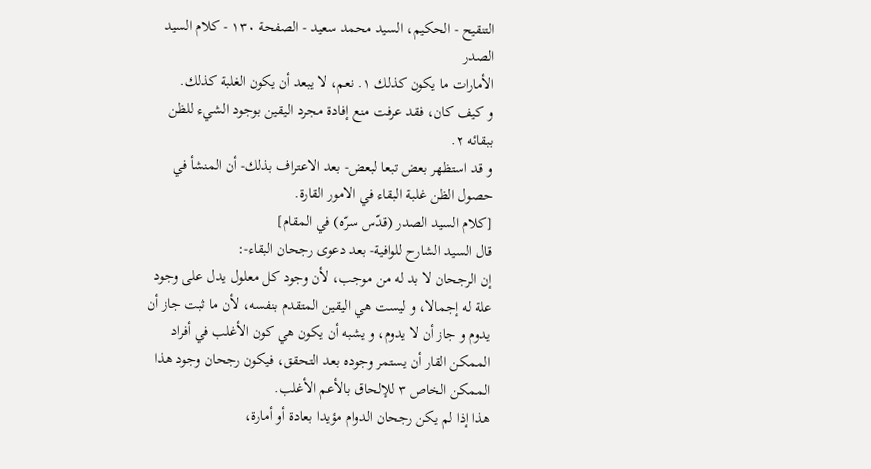التنقيح - الحكيم، السيد محمد سعيد - الصفحة ١٣٠ - كلام السيد الصدر
الأمارات ما يكون كذلك ١. نعم، لا يبعد أن يكون الغلبة كذلك.
و كيف كان، فقد عرفت منع إفادة مجرد اليقين بوجود الشيء للظن ببقائه ٢.
و قد استظهر بعض تبعا لبعض- بعد الاعتراف بذلك- أن المنشأ في حصول الظن غلبة البقاء في الامور القارة.
[كلام السيد الصدر (قدّس سرّه) في المقام]
قال السيد الشارح للوافية- بعد دعوى رجحان البقاء-:
إن الرجحان لا بد له من موجب، لأن وجود كل معلول يدل على وجود علة له إجمالا، و ليست هي اليقين المتقدم بنفسه، لأن ما ثبت جاز أن يدوم و جاز أن لا يدوم، و يشبه أن يكون هي كون الأغلب في أفراد الممكن القار أن يستمر وجوده بعد التحقق، فيكون رجحان وجود هذا الممكن الخاص ٣ للإلحاق بالأعم الأغلب.
هذا إذا لم يكن رجحان الدوام مؤيدا بعادة أو أمارة،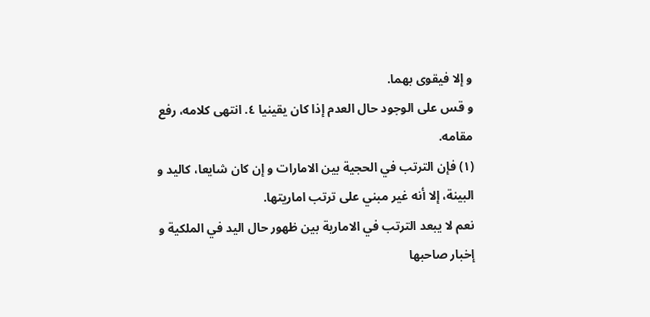و إلا فيقوى بهما.
و قس على الوجود حال العدم إذا كان يقينيا ٤. انتهى كلامه، رفع مقامه.
(١) فإن الترتب في الحجية بين الامارات و إن كان شايعا، كاليد و البينة، إلا أنه غير مبني على ترتب اماريتها.
نعم لا يبعد الترتب في الامارية بين ظهور حال اليد في الملكية و إخبار صاحبها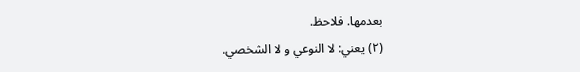بعدمها. فلاحظ.
(٢) يعني: لا النوعي و لا الشخصي.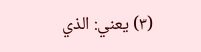(٣) يعني: الذي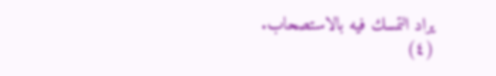يراد التمسك فيه بالاستصحاب.
(٤)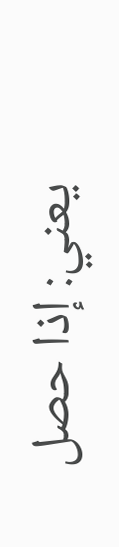يعني: إذا حصل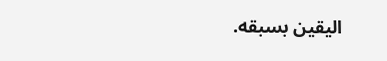اليقين بسبقه.